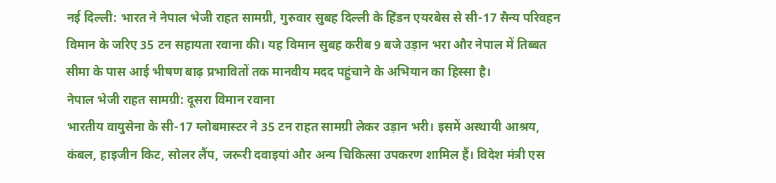नई दिल्ली: भारत ने नेपाल भेजी राहत सामग्री, गुरुवार सुबह दिल्ली के हिंडन एयरबेस से सी-17 सैन्य परिवहन विमान के जरिए 35 टन सहायता रवाना की। यह विमान सुबह करीब 9 बजे उड़ान भरा और नेपाल में तिब्बत सीमा के पास आई भीषण बाढ़ प्रभावितों तक मानवीय मदद पहुंचाने के अभियान का हिस्सा है।
नेपाल भेजी राहत सामग्री: दूसरा विमान रवाना
भारतीय वायुसेना के सी-17 ग्लोबमास्टर ने 35 टन राहत सामग्री लेकर उड़ान भरी। इसमें अस्थायी आश्रय, कंबल, हाइजीन किट, सोलर लैंप, जरूरी दवाइयां और अन्य चिकित्सा उपकरण शामिल हैं। विदेश मंत्री एस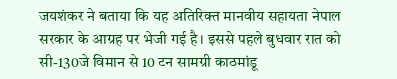जयशंकर ने बताया कि यह अतिरिक्त मानवीय सहायता नेपाल सरकार के आग्रह पर भेजी गई है। इससे पहले बुधवार रात को सी-130जे विमान से 10 टन सामग्री काठमांडू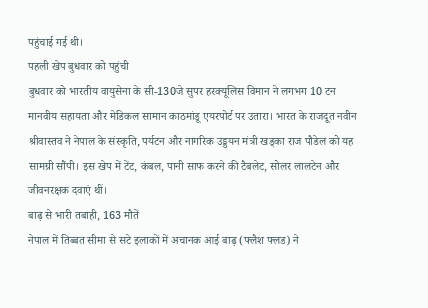पहुंचाई गई थी।
पहली खेप बुधवार को पहुंची
बुधवार को भारतीय वायुसेना के सी-130जे सुपर हरक्यूलिस विमान ने लगभग 10 टन मानवीय सहायता और मेडिकल सामान काठमांडू एयरपोर्ट पर उतारा। भारत के राजदूत नवीन श्रीवास्तव ने नेपाल के संस्कृति, पर्यटन और नागरिक उड्डयन मंत्री खड्का राज पौडेल को यह सामग्री सौंपी। इस खेप में टेंट, कंबल, पानी साफ करने की टैबलेट, सोलर लालटेन और जीवनरक्षक दवाएं थीं।
बाढ़ से भारी तबाही, 163 मौतें
नेपाल में तिब्बत सीमा से सटे इलाकों में अचानक आई बाढ़ (फ्लैश फ्लड) ने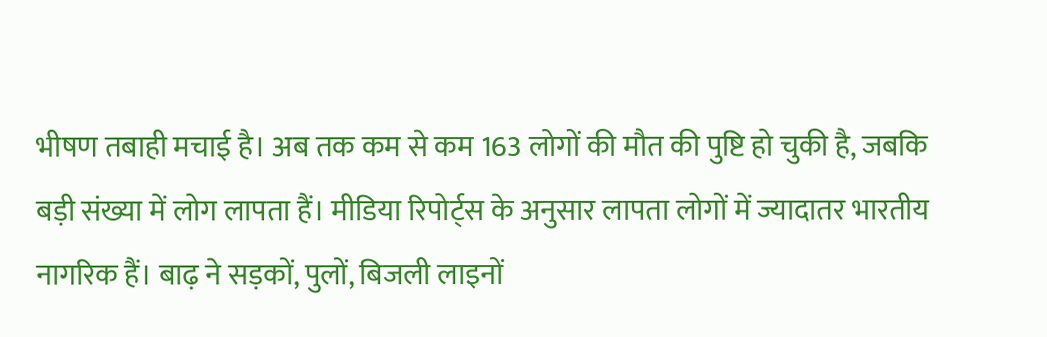भीषण तबाही मचाई है। अब तक कम से कम 163 लोगों की मौत की पुष्टि हो चुकी है, जबकि बड़ी संख्या में लोग लापता हैं। मीडिया रिपोर्ट्स के अनुसार लापता लोगों में ज्यादातर भारतीय नागरिक हैं। बाढ़ ने सड़कों, पुलों, बिजली लाइनों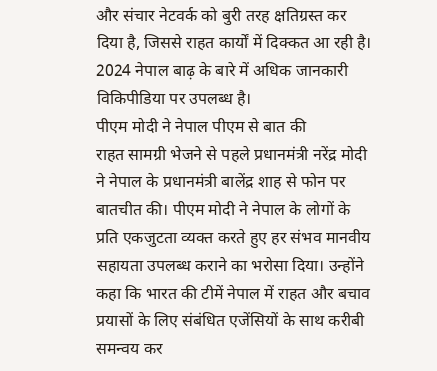और संचार नेटवर्क को बुरी तरह क्षतिग्रस्त कर दिया है, जिससे राहत कार्यों में दिक्कत आ रही है। 2024 नेपाल बाढ़ के बारे में अधिक जानकारी विकिपीडिया पर उपलब्ध है।
पीएम मोदी ने नेपाल पीएम से बात की
राहत सामग्री भेजने से पहले प्रधानमंत्री नरेंद्र मोदी ने नेपाल के प्रधानमंत्री बालेंद्र शाह से फोन पर बातचीत की। पीएम मोदी ने नेपाल के लोगों के प्रति एकजुटता व्यक्त करते हुए हर संभव मानवीय सहायता उपलब्ध कराने का भरोसा दिया। उन्होंने कहा कि भारत की टीमें नेपाल में राहत और बचाव प्रयासों के लिए संबंधित एजेंसियों के साथ करीबी समन्वय कर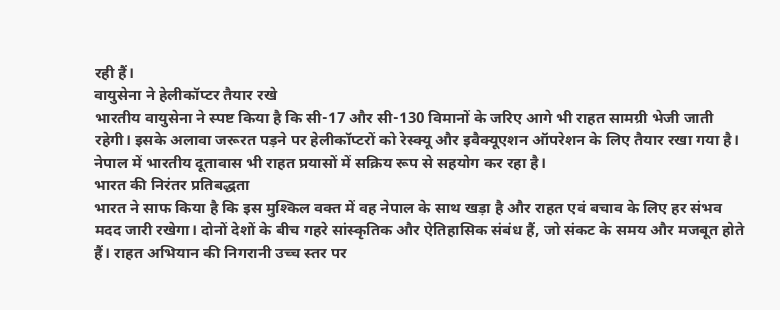रही हैं।
वायुसेना ने हेलीकॉप्टर तैयार रखे
भारतीय वायुसेना ने स्पष्ट किया है कि सी-17 और सी-130 विमानों के जरिए आगे भी राहत सामग्री भेजी जाती रहेगी। इसके अलावा जरूरत पड़ने पर हेलीकॉप्टरों को रेस्क्यू और इवैक्यूएशन ऑपरेशन के लिए तैयार रखा गया है। नेपाल में भारतीय दूतावास भी राहत प्रयासों में सक्रिय रूप से सहयोग कर रहा है।
भारत की निरंतर प्रतिबद्धता
भारत ने साफ किया है कि इस मुश्किल वक्त में वह नेपाल के साथ खड़ा है और राहत एवं बचाव के लिए हर संभव मदद जारी रखेगा। दोनों देशों के बीच गहरे सांस्कृतिक और ऐतिहासिक संबंध हैं, जो संकट के समय और मजबूत होते हैं। राहत अभियान की निगरानी उच्च स्तर पर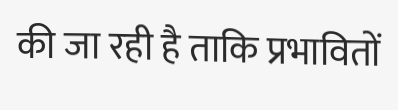की जा रही है ताकि प्रभावितों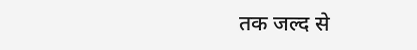तक जल्द से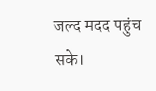जल्द मदद पहुंच सके।